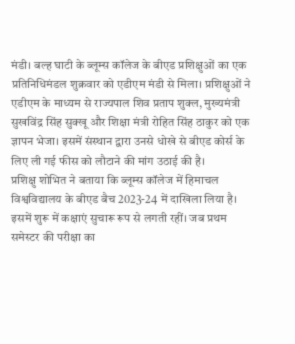मंडी। बल्ह घाटी के ब्लूम्स कॉलेज के बीएड प्रशिक्षुओं का एक प्रतिनिधिमंडल शुक्रवार को एडीएम मंडी से मिला। प्रशिक्षुओं ने एडीएम के माध्यम से राज्यपाल शिव प्रताप शुक्ल, मुख्यमंत्री सुखविंद्र सिंह सुक्खू और शिक्षा मंत्री रोहित सिंह ठाकुर को एक ज्ञापन भेजा। इसमें संस्थान द्वारा उनसे धोखे से बीएड कोर्स के लिए ली गई फीस को लौटाने की मांग उठाई की है।
प्रशिक्षु शोभित ने बताया कि ब्लूम्स कॉलेज में हिमाचल विश्वविद्यालय के बीएड बैच 2023-24 में दाखिला लिया है। इसमें शुरू में कक्षाएं सुचारू रूप से लगती रहीं। जब प्रथम समेस्टर की परीक्षा का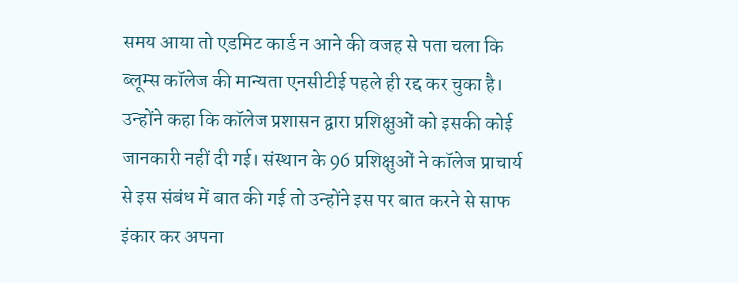समय आया तो एडमिट कार्ड न आने की वजह से पता चला कि ब्लूम्स कॉलेज की मान्यता एनसीटीई पहले ही रद्द कर चुका है।
उन्होंने कहा कि कॉलेज प्रशासन द्वारा प्रशिक्षुओं को इसकी कोई जानकारी नहीं दी गई। संस्थान के 96 प्रशिक्षुओं ने कॉलेज प्राचार्य से इस संबंध में बात की गई तो उन्होंने इस पर बात करने से साफ इंकार कर अपना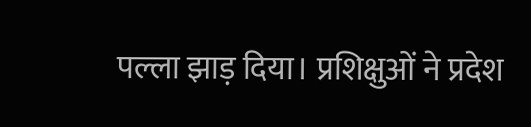पल्ला झाड़ दिया। प्रशिक्षुओं ने प्रदेश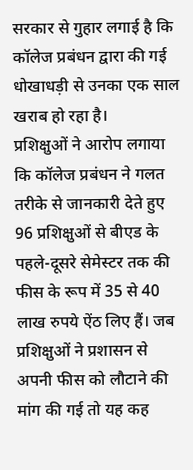सरकार से गुहार लगाई है कि कॉलेज प्रबंधन द्वारा की गई धोखाधड़ी से उनका एक साल खराब हो रहा है।
प्रशिक्षुओं ने आरोप लगाया कि कॉलेज प्रबंधन ने गलत तरीके से जानकारी देते हुए 96 प्रशिक्षुओं से बीएड के पहले-दूसरे सेमेस्टर तक की फीस के रूप में 35 से 40 लाख रुपये ऐंठ लिए हैं। जब प्रशिक्षुओं ने प्रशासन से अपनी फीस को लौटाने की मांग की गई तो यह कह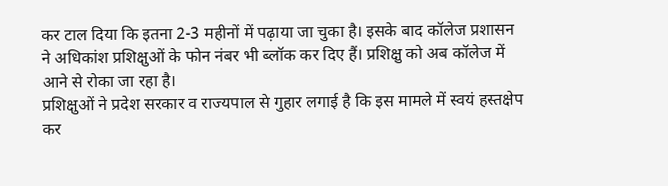कर टाल दिया कि इतना 2-3 महीनों में पढ़ाया जा चुका है। इसके बाद कॉलेज प्रशासन ने अधिकांश प्रशिक्षुओं के फोन नंबर भी ब्लॉक कर दिए हैं। प्रशिक्षु को अब कॉलेज में आने से रोका जा रहा है।
प्रशिक्षुओं ने प्रदेश सरकार व राज्यपाल से गुहार लगाई है कि इस मामले में स्वयं हस्तक्षेप कर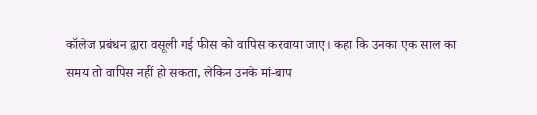कॉलेज प्रबंधन द्वारा वसूली गई फीस को वापिस करवाया जाए। कहा कि उनका एक साल का समय तो वापिस नहीं हो सकता, लेकिन उनके मां-बाप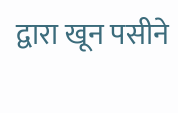द्वारा खून पसीने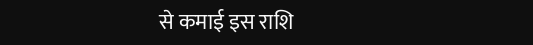से कमाई इस राशि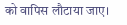को वापिस लौटाया जाए।